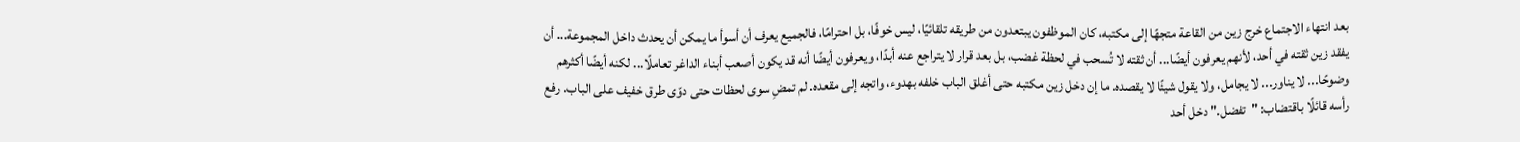بعد انتهاء الاجتماع خرج زين من القاعة متجهًا إلى مكتبه، كان الموظفون يبتعدون من طريقه تلقائيًا، ليس خوفًا، بل احترامًا، فالجميع يعرف أن أسوأ ما يمكن أن يحدث داخل المجموعة... أن يفقد زين ثقته في أحد، لأنهم يعرفون أيضًا... أن ثقته لا تُسحب في لحظة غضب، بل بعد قرار لا يتراجع عنه أبدًا، ويعرفون أيضًا أنه قد يكون أصعب أبناء الداغر تعاملًا... لكنه أيضًا أكثرهم وضوحًا... لا يناور... لا يجامل، ولا يقول شيئًا لا يقصده. ما إن دخل زين مكتبه حتى أغلق الباب خلفه بهدوء، واتجه إلى مقعده. لم تمضِ سوى لحظات حتى دوّى طرق خفيف على الباب. رفع رأسه قائلًا باقتضاب: "تفضل." دخل أحد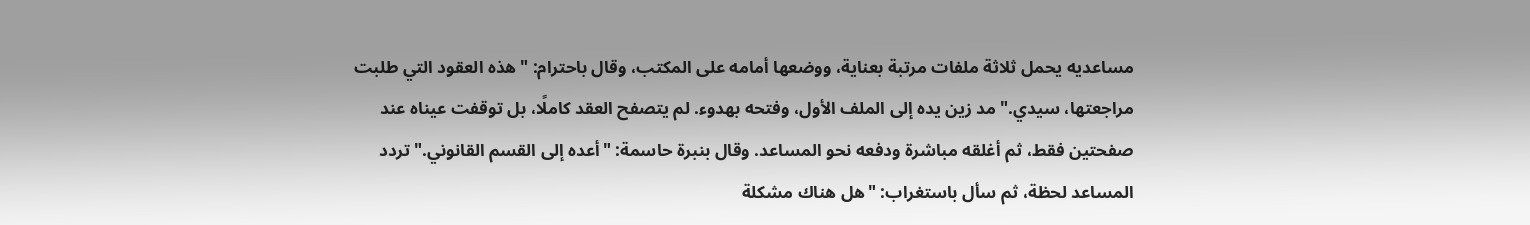مساعديه يحمل ثلاثة ملفات مرتبة بعناية، ووضعها أمامه على المكتب، وقال باحترام: "هذه العقود التي طلبت مراجعتها، سيدي." مد زين يده إلى الملف الأول، وفتحه بهدوء. لم يتصفح العقد كاملًا، بل توقفت عيناه عند صفحتين فقط، ثم أغلقه مباشرة ودفعه نحو المساعد. وقال بنبرة حاسمة: "أعده إلى القسم القانوني." تردد المساعد لحظة، ثم سأل باستغراب: "هل هناك مشكلة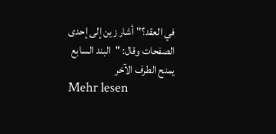في العقد؟" أشار زين إلى إحدى الصفحات وقال: "البند السابع يمنح الطرف الآخر
Mehr lesen